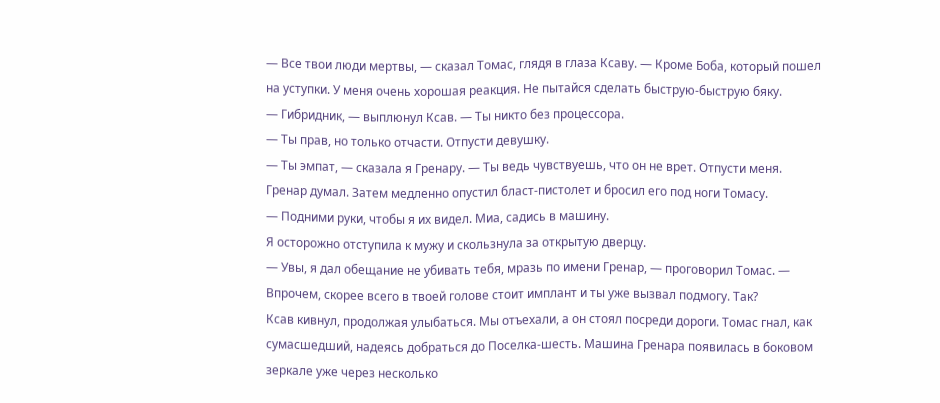— Все твои люди мертвы, — сказал Томас, глядя в глаза Ксаву. — Кроме Боба, который пошел на уступки. У меня очень хорошая реакция. Не пытайся сделать быструю-быструю бяку.
— Гибридник, — выплюнул Ксав. — Ты никто без процессора.
— Ты прав, но только отчасти. Отпусти девушку.
— Ты эмпат, — сказала я Гренару. — Ты ведь чувствуешь, что он не врет. Отпусти меня.
Гренар думал. Затем медленно опустил бласт-пистолет и бросил его под ноги Томасу.
— Подними руки, чтобы я их видел. Миа, садись в машину.
Я осторожно отступила к мужу и скользнула за открытую дверцу.
— Увы, я дал обещание не убивать тебя, мразь по имени Гренар, — проговорил Томас. — Впрочем, скорее всего в твоей голове стоит имплант и ты уже вызвал подмогу. Так?
Ксав кивнул, продолжая улыбаться. Мы отъехали, а он стоял посреди дороги. Томас гнал, как сумасшедший, надеясь добраться до Поселка-шесть. Машина Гренара появилась в боковом зеркале уже через несколько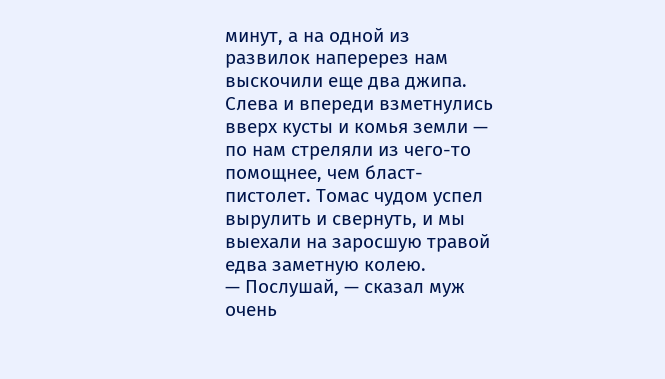минут, а на одной из развилок наперерез нам выскочили еще два джипа. Слева и впереди взметнулись вверх кусты и комья земли — по нам стреляли из чего-то помощнее, чем бласт-пистолет. Томас чудом успел вырулить и свернуть, и мы выехали на заросшую травой едва заметную колею.
— Послушай, — сказал муж очень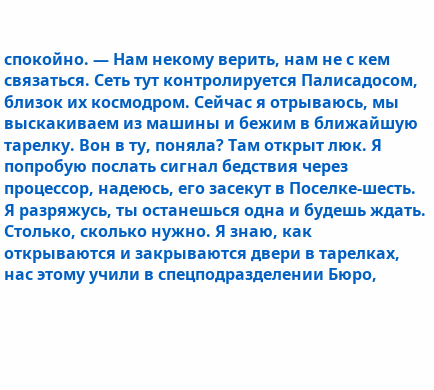спокойно. — Нам некому верить, нам не с кем связаться. Сеть тут контролируется Палисадосом, близок их космодром. Сейчас я отрываюсь, мы выскакиваем из машины и бежим в ближайшую тарелку. Вон в ту, поняла? Там открыт люк. Я попробую послать сигнал бедствия через процессор, надеюсь, его засекут в Поселке-шесть. Я разряжусь, ты останешься одна и будешь ждать. Столько, сколько нужно. Я знаю, как открываются и закрываются двери в тарелках, нас этому учили в спецподразделении Бюро,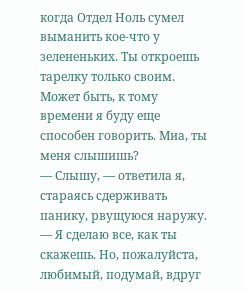когда Отдел Ноль сумел выманить кое-что у зелененьких. Ты откроешь тарелку только своим. Может быть, к тому времени я буду еще способен говорить. Миа, ты меня слышишь?
— Слышу, — ответила я, стараясь сдерживать панику, рвущуюся наружу. — Я сделаю все, как ты скажешь. Но, пожалуйста, любимый, подумай, вдруг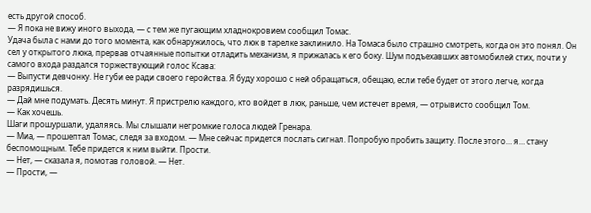есть другой способ.
— Я пока не вижу иного выхода, — с тем же пугающим хладнокровием сообщил Томас.
Удача была с нами до того момента, как обнаружилось, что люк в тарелке заклинило. На Томаса было страшно смотреть, когда он это понял. Он сел у открытого люка, прервав отчаянные попытки отладить механизм, я прижалась к его боку. Шум подъехавших автомобилей стих, почти у самого входа раздался торжествующий голос Ксава:
— Выпусти девчонку. Не губи ее ради своего геройства. Я буду хорошо с ней обращаться, обещаю, если тебе будет от этого легче, когда разрядишься.
— Дай мне подумать. Десять минут. Я пристрелю каждого, кто войдет в люк, раньше, чем истечет время, — отрывисто сообщил Том.
— Как хочешь.
Шаги прошуршали, удаляясь. Мы слышали негромкие голоса людей Гренара.
— Миа, — прошептал Томас, следя за входом. — Мне сейчас придется послать сигнал. Попробую пробить защиту. После этого… я… стану беспомощным. Тебе придется к ним выйти. Прости.
— Нет, — сказала я, помотав головой. — Нет.
— Прости, —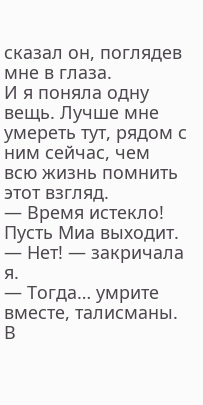сказал он, поглядев мне в глаза.
И я поняла одну вещь. Лучше мне умереть тут, рядом с ним сейчас, чем всю жизнь помнить этот взгляд.
— Время истекло! Пусть Миа выходит.
— Нет! — закричала я.
— Тогда… умрите вместе, талисманы.
В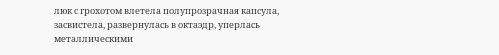люк с грохотом влетела полупрозрачная капсула, засвистела, развернулась в октаэдр, уперлась металлическими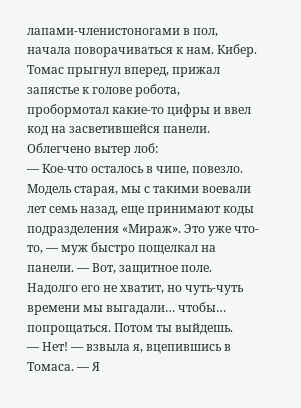лапами-членистоногами в пол, начала поворачиваться к нам. Кибер. Томас прыгнул вперед, прижал запястье к голове робота, пробормотал какие-то цифры и ввел код на засветившейся панели. Облегчено вытер лоб:
— Кое-что осталось в чипе, повезло. Модель старая, мы с такими воевали лет семь назад, еще принимают коды подразделения «Мираж». Это уже что-то, — муж быстро пощелкал на панели. — Вот, защитное поле. Надолго его не хватит, но чуть-чуть времени мы выгадали… чтобы… попрощаться. Потом ты выйдешь.
— Нет! — взвыла я, вцепившись в Томаса. — Я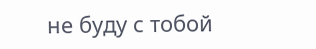не буду с тобой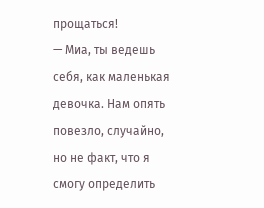прощаться!
— Миа, ты ведешь себя, как маленькая девочка. Нам опять повезло, случайно, но не факт, что я смогу определить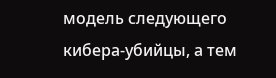модель следующего кибера-убийцы, а тем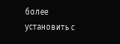более установить с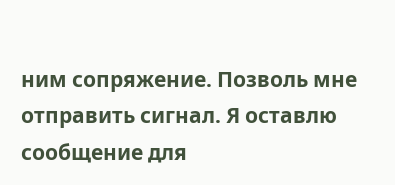ним сопряжение. Позволь мне отправить сигнал. Я оставлю сообщение для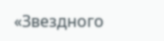«Звездного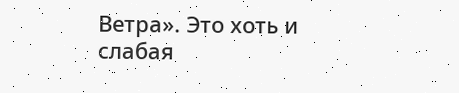Ветра». Это хоть и слабая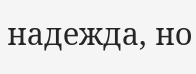надежда, но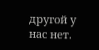другой у нас нет.